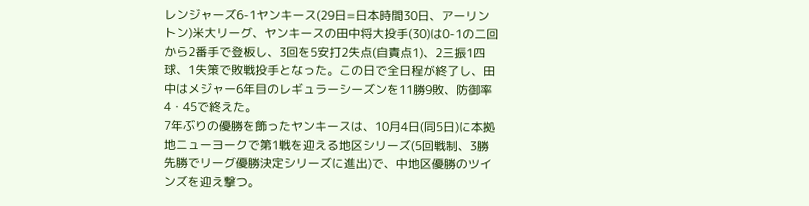レンジャーズ6-1ヤンキース(29日=日本時間30日、アーリントン)米大リーグ、ヤンキースの田中将大投手(30)は0-1の二回から2番手で登板し、3回を5安打2失点(自責点1)、2三振1四球、1失策で敗戦投手となった。この日で全日程が終了し、田中はメジャー6年目のレギュラーシーズンを11勝9敗、防御率4・45で終えた。
7年ぶりの優勝を飾ったヤンキースは、10月4日(同5日)に本拠地ニューヨークで第1戦を迎える地区シリーズ(5回戦制、3勝先勝でリーグ優勝決定シリーズに進出)で、中地区優勝のツインズを迎え撃つ。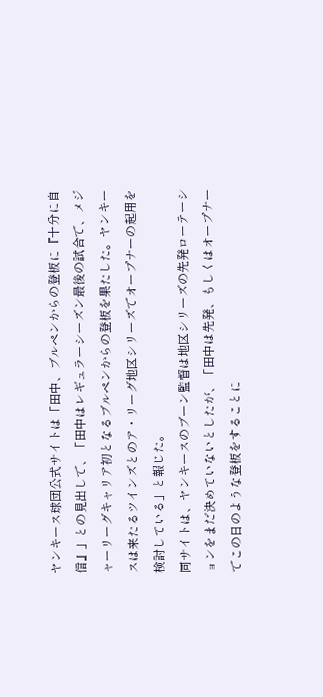ヤンキース球団公式サイトは「田中、ブルペンからの登板に『十分に自信』」との見出しで、「田中はレギュラーシーズン最後の試合で、メジャーリーグキャリア初となるブルペンからの登板を果たした。ヤンキースは来たるツインズとのア・リーグ地区シリーズでオープナーの起用を検討している」と報じた。
同サイトは、ヤンキースのブーン監督は地区シリーズの先発ローテーションをまだ決めていないとしたが、「田中は先発、もしくはオープナーでこの日のような登板をすることに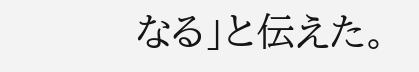なる」と伝えた。